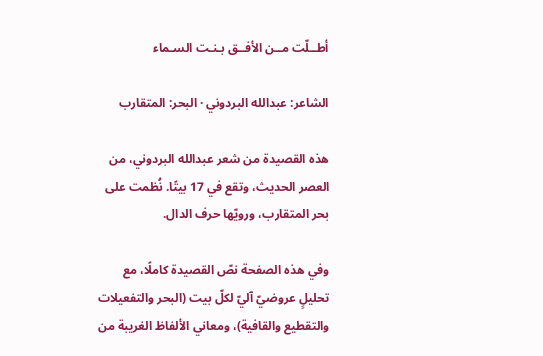أطــلّت مــن الأفــق بـنـت السـماء

الشاعر: عبدالله البردوني · البحر: المتقارب

هذه القصيدة من شعر عبدالله البردوني، من العصر الحديث، وتقع في 17 بيتًا. نُظمت على بحر المتقارب، ورويّها حرف الدال.

وفي هذه الصفحة نصّ القصيدة كاملًا، مع تحليلٍ عروضيّ آليّ لكلّ بيت (البحر والتفعيلات والتقطيع والقافية)، ومعاني الألفاظ الغريبة من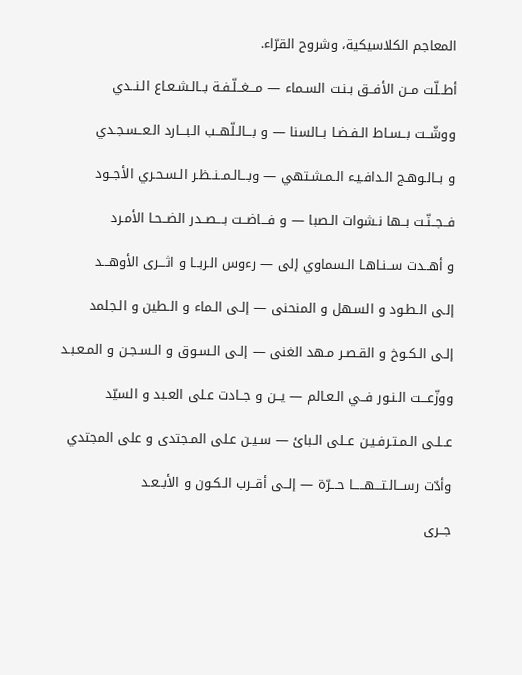المعاجم الكلاسيكية، وشروح القرّاء.

أطــلّت مــن الأفــق بـنـت السـماء — مـــغــلّـفـة بــالـشـعـاع الـنــدي

ووشّــت بــسـاط الـفـضـا بــالسنا — و بـــالـلّهــب الـبـــارد الـعــسـجـدي

و بــالـوهـج الـدافـيـء الـمـشـتهي — وبـــالـمــنــظـر الـسـحـري الأجــود

فــجــنّـت بــها نـشوات الـصبا — و فـــاضــت بـــصــدر الضــحـا الأمـرد

و أهــدت ســنـاهـا الـسماوي إلى — رءوس الـربــا و اثـــرى الأوهـــد

إلـى الـطـود و السـهل و المنحنى — إلـى الـماء و الـطين و الـجلمد

إلـى الـكـوخ و القـصـر مـهد الغنى — إلـى الـسـوق و الـسـجـن و المـعـبـد

ووزّعـــت الـنـور فــي الـعـالم — يــن و جــادت عـلى العـبد و السيّد

عــلـى الـمـتـرفـيـن عــلى الـبائ — سـيـن عـلى المـجتدى و على المجتدي

وأدّت رســـالـتـــهـــــا حـــرّة — إلــى أقــرب الـكـون و الأبــعـد

جــرى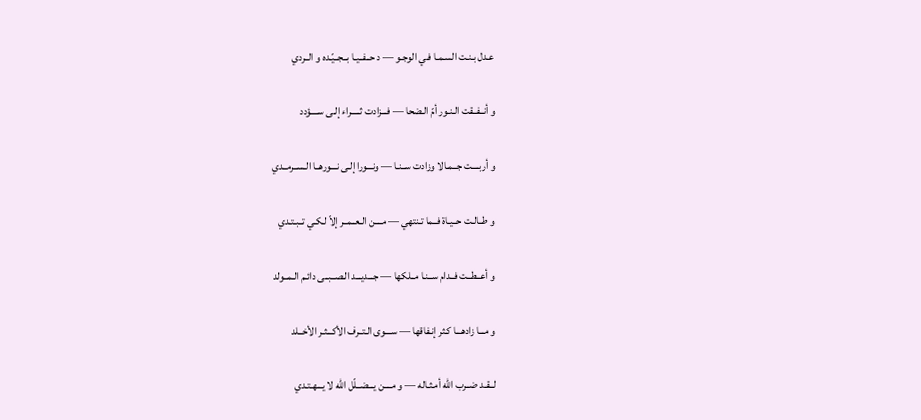عـدل بـنـت السـمـا فـي الوجـو — د حــفــيـا بــجــيّـده و الــردي

و أنــفــقت الـنـور أمّ الـضحا — فـــزادت ثـــــراء إلـى ســــؤدد

و أربــــت جــمـالا وزادت ســنـا — ونـــورا إلـى نـــورهــا الـســرمــدي

و طــالـت حــيـاة فــما تـنتهي — مــــن الـعــمــر إلاّ لـكـي تــبـتـدي

و أعــطــت فــدام ســنـا مــلكها — جـــديـــد الـصــبــى دائـم الـمــولد

و مـــا زادهـــا كـثر إنـفاقها — ســـوى الـتــرف الأكـــثـر الأخــلد

لــقـد ضــرب الله أمـثـاله — و مــــن يـــضــلّل الله لا يـــهـتـدي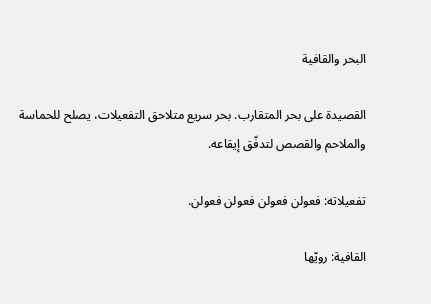البحر والقافية

القصيدة على بحر المتقارب. بحر سريع متلاحق التفعيلات، يصلح للحماسة والملاحم والقصص لتدفّق إيقاعه.

تفعيلاته: فعولن فعولن فعولن فعولن.

القافية: رويّها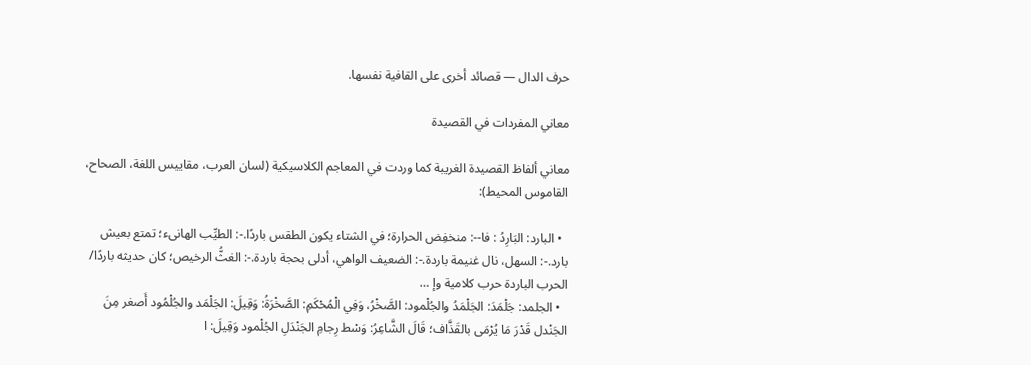حرف الدال — قصائد أخرى على القافية نفسها.

معاني المفردات في القصيدة

معاني ألفاظ القصيدة الغريبة كما وردت في المعاجم الكلاسيكية (لسان العرب، مقاييس اللغة، الصحاح، القاموس المحيط):

  • البارد: البَارِدُ : فا--: منخفِض الحرارة؛ في الشتاء يكون الطقس باردًا.-: الطيِّب الهانىء؛ تمتع بعيش بارد.-: السهل، نال غنيمة باردة.-: الضعيف الواهي، أدلى بحجة باردة.-: الغثُّ الرخيص؛ كان حديثه باردًا/ الحرب الباردة حرب كلامية وإ …
  • الجلمد: جَلْمَدَ: الجَلْمَدُ والجُلْمود: الصَّخْرُ، وَفِي الْمُحْكَمِ: الصَّخْرَةُ: وَقِيلَ: الجَلْمَد والجُلْمُود أَصغر مِنَ الجَنْدل قَدْرَ مَا يُرْمَى بالقَذَّاف؛ قَالَ الشَّاعِرُ: وَسْط رِجامِ الجَنْدَلِ الجُلْمود وَقِيلَ: ا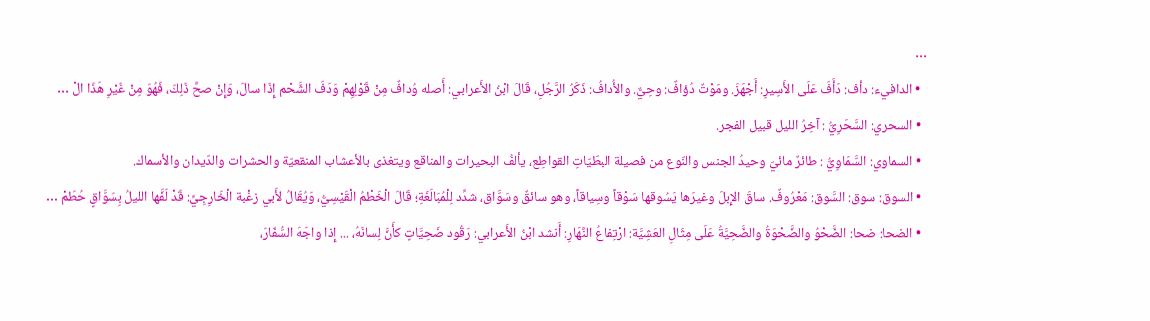…
  • الدافيء: دأف: دَأَفَ عَلَى الأَسِيرِ: أَجْهَزَ. ومَوْتٌ دُؤافٌ: وحِيٌّ. والأُدافُ: ذَكَرُ الرَّجُلِ، قَالَ ابْنُ الأَعرابي: أَصله وُدافٌ مِنْ قَوْلِهِمْ وَدَفَ الشَّحْم إِذَا سالَ، وَإِنْ صحَّ ذَلِكَ، فَهُوَ مِنْ غَيْرِ هَذَا الْ …
  • السحري: السَّحَرِيُّ : آخِرُ الليل قبيل الفجر.
  • السماوي: السَّمَاوِيُّ : طائرٌ مائيّ وحيدُ الجنس والنّوع من فصيلة البطّيّاتِ القواطِع، يألفُ البحيرات والمناقع ويتغذى بالأعشاب المنقعيّة والحشرات والدّيدان والأسماك.
  • السوق: سوق: السَّوق: مَعْرُوفٌ. ساقَ الإِبلَ وغيرَها يَسُوقها سَوْقاً وسِياقاً، وهو سائقٌ وسَوَّاق، شدِّد لِلْمُبَالَغَةِ؛ قَالَ الْخَطْمُ الْقَيْسِيُّ، وَيُقَالُ لأَبي زغْبة الْخَارِجِيِّ: قَدْ لَفَّها الليلُ بِسَوَّاقٍ حُطَمْ …
  • الضحا: ضحا: الضَّحْوُ والضَّحْوَةُ والضَّحِيَّةُ عَلَى مِثَالِ العَشِيَّة: ارْتِفاعُ النَّهَارِ: أَنشد ابْنُ الأَعرابي: رَقُود ضَحِيَّاتٍ كأَنَّ لِسانَهُ، ... إِذا واجَهَ السُّفّارَ،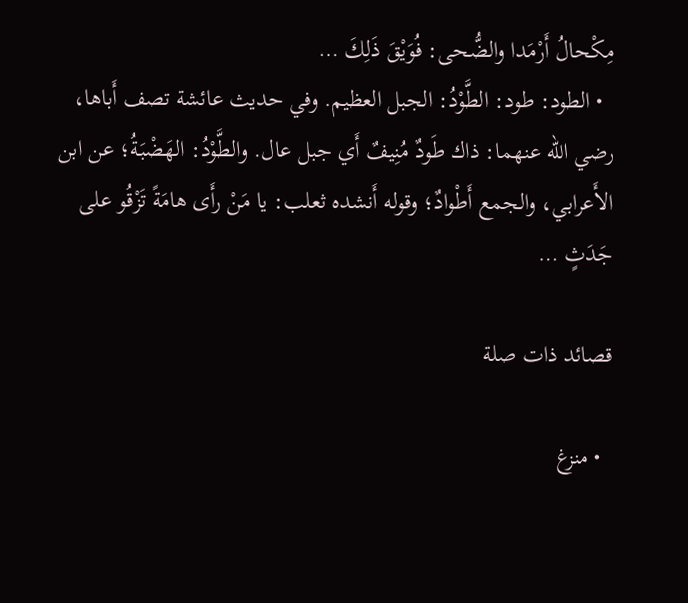مِكْحالُ أَرْمَدا والضُّحى: فُوَيْقَ ذَلِكَ …
  • الطود: طود: الطَّوْدُ: الجبل العظيم. وفي حديث عائشة تصف أَباها، رضي الله عنهما: ذاك طَودٌ مُنِيفٌ أَي جبل عال. والطَّوْدُ: الهَضْبَةُ؛ عن ابن الأَعرابي، والجمع أَطْوادٌ؛ وقوله أَنشده ثعلب: يا مَنْ رأَى هامَةً تَزْقُو على جَدَثٍ …

قصائد ذات صلة

  • منزغ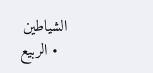الشياطين
  • الربيع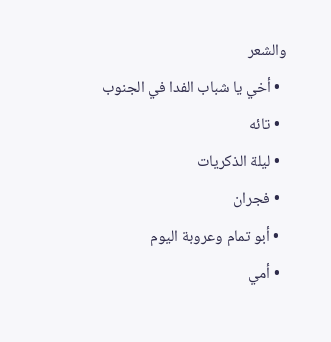والشعر
  • أخي يا شباب الفدا في الجنوب
  • تائه
  • ليلة الذكريات
  • فجران
  • أبو تمام وعروبة اليوم
  • أمي